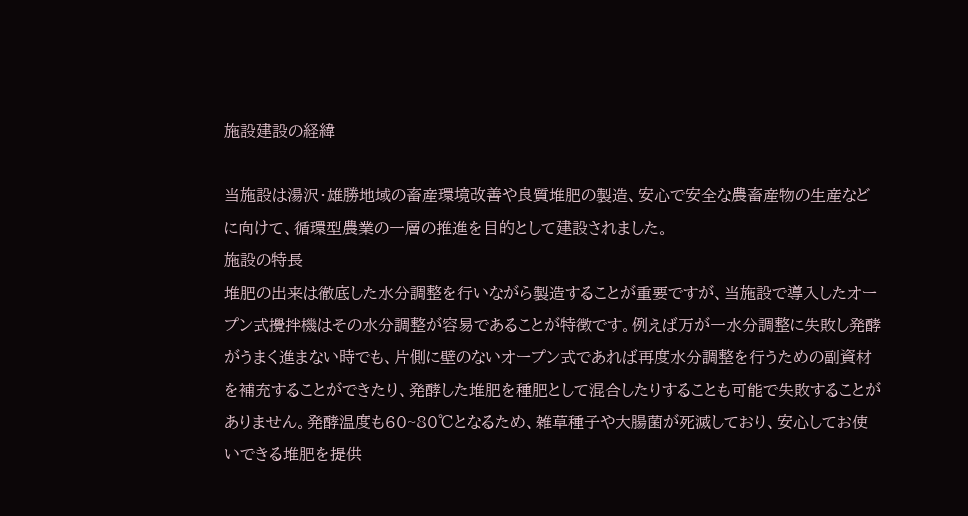施設建設の経緯

当施設は湯沢・雄勝地域の畜産環境改善や良質堆肥の製造、安心で安全な農畜産物の生産などに向けて、循環型農業の一層の推進を目的として建設されました。
施設の特長
堆肥の出来は徹底した水分調整を行いながら製造することが重要ですが、当施設で導入したオープン式攪拌機はその水分調整が容易であることが特徴です。例えば万が一水分調整に失敗し発酵がうまく進まない時でも、片側に壁のないオープン式であれば再度水分調整を行うための副資材を補充することができたり、発酵した堆肥を種肥として混合したりすることも可能で失敗することがありません。発酵温度も60~80℃となるため、雑草種子や大腸菌が死滅しており、安心してお使いできる堆肥を提供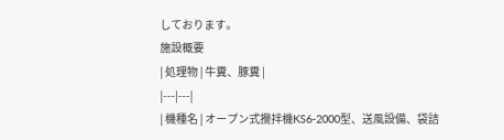しております。
施設概要
| 処理物 | 牛糞、豚糞 |
|---|---|
| 機種名 | オープン式攪拌機KS6-2000型、送風設備、袋詰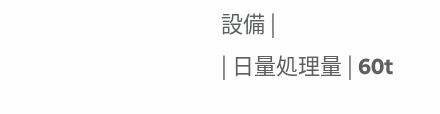設備 |
| 日量処理量 | 60t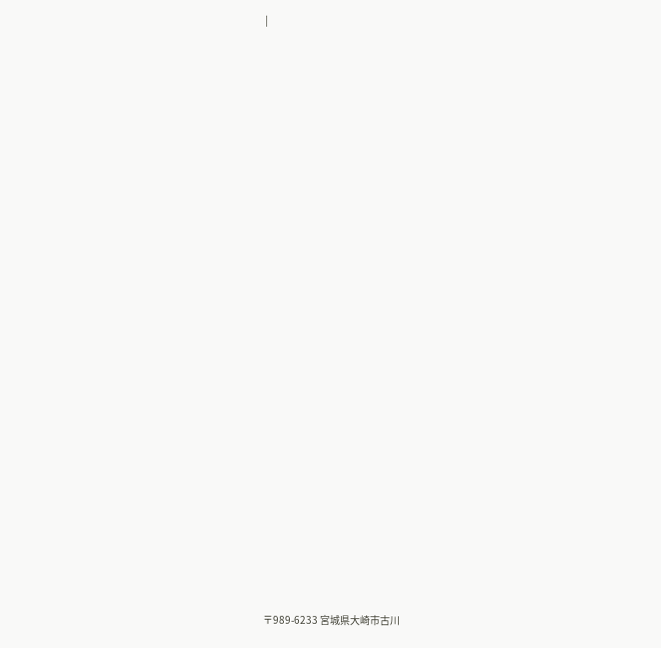|
























〒989-6233 宮城県大崎市古川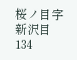桜ノ目字新沢目134